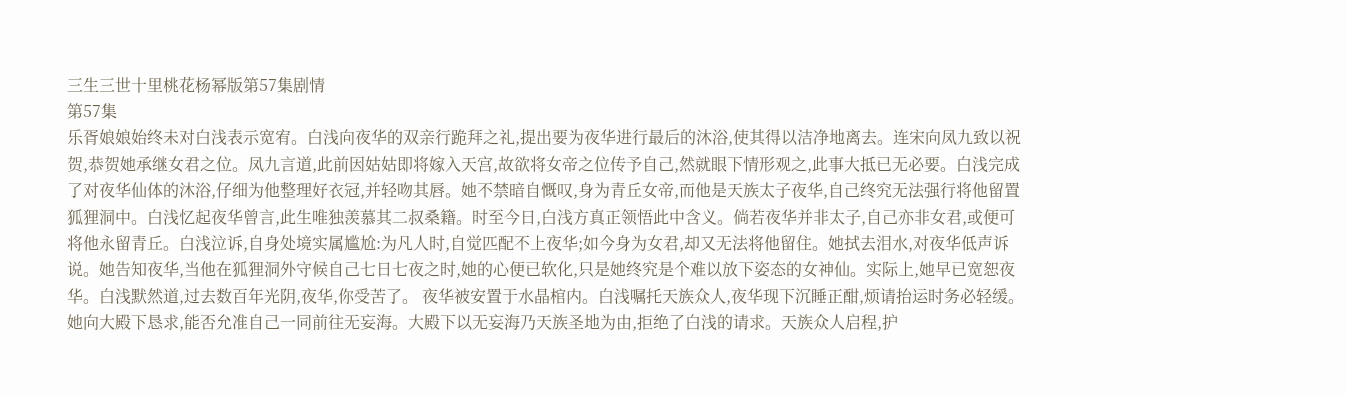三生三世十里桃花杨幂版第57集剧情
第57集
乐胥娘娘始终未对白浅表示宽宥。白浅向夜华的双亲行跪拜之礼,提出要为夜华进行最后的沐浴,使其得以洁净地离去。连宋向凤九致以祝贺,恭贺她承继女君之位。凤九言道,此前因姑姑即将嫁入天宫,故欲将女帝之位传予自己,然就眼下情形观之,此事大抵已无必要。白浅完成了对夜华仙体的沐浴,仔细为他整理好衣冠,并轻吻其唇。她不禁暗自慨叹,身为青丘女帝,而他是天族太子夜华,自己终究无法强行将他留置狐狸洞中。白浅忆起夜华曾言,此生唯独羡慕其二叔桑籍。时至今日,白浅方真正领悟此中含义。倘若夜华并非太子,自己亦非女君,或便可将他永留青丘。白浅泣诉,自身处境实属尴尬:为凡人时,自觉匹配不上夜华;如今身为女君,却又无法将他留住。她拭去泪水,对夜华低声诉说。她告知夜华,当他在狐狸洞外守候自己七日七夜之时,她的心便已软化,只是她终究是个难以放下姿态的女神仙。实际上,她早已宽恕夜华。白浅默然道,过去数百年光阴,夜华,你受苦了。 夜华被安置于水晶棺内。白浅嘱托天族众人,夜华现下沉睡正酣,烦请抬运时务必轻缓。她向大殿下恳求,能否允准自己一同前往无妄海。大殿下以无妄海乃天族圣地为由,拒绝了白浅的请求。天族众人启程,护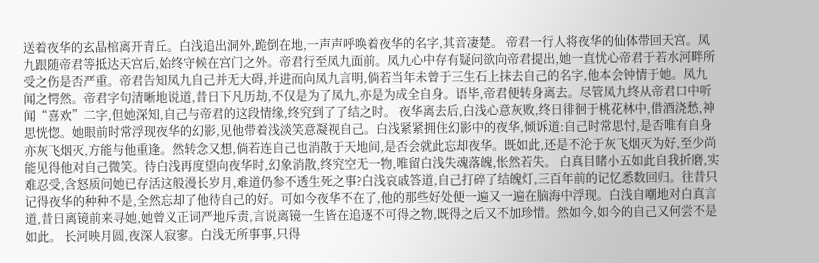送着夜华的玄晶棺离开青丘。白浅追出洞外,跪倒在地,一声声呼唤着夜华的名字,其音凄楚。 帝君一行人将夜华的仙体带回天宫。凤九跟随帝君等抵达天宫后,始终守候在宫门之外。帝君行至凤九面前。凤九心中存有疑问欲向帝君提出,她一直忧心帝君于若水河畔所受之伤是否严重。帝君告知凤九自己并无大碍,并进而向凤九言明,倘若当年未曾于三生石上抹去自己的名字,他本会钟情于她。凤九闻之愕然。帝君字句清晰地说道,昔日下凡历劫,不仅是为了凤九,亦是为成全自身。语毕,帝君便转身离去。尽管凤九终从帝君口中听闻“喜欢”二字,但她深知,自己与帝君的这段情缘,终究到了了结之时。 夜华离去后,白浅心意灰败,终日徘徊于桃花林中,借酒浇愁,神思恍惚。她眼前时常浮现夜华的幻影,见他带着浅淡笑意凝视自己。白浅紧紧拥住幻影中的夜华,倾诉道:自己时常思忖,是否唯有自身亦灰飞烟灭,方能与他重逢。然转念又想,倘若连自己也消散于天地间,是否会就此忘却夜华。既如此,还是不沦于灰飞烟灭为好,至少尚能见得他对自己微笑。待白浅再度望向夜华时,幻象消散,终究空无一物,唯留白浅失魂落魄,怅然若失。 白真目睹小五如此自我折磨,实难忍受,含怒质问她已存活这般漫长岁月,难道仍参不透生死之事?白浅哀戚答道,自己打碎了结魄灯,三百年前的记忆悉数回归。往昔只记得夜华的种种不是,全然忘却了他待自己的好。可如今夜华不在了,他的那些好处便一遍又一遍在脑海中浮现。白浅自嘲地对白真言道,昔日离镜前来寻她,她曾义正词严地斥责,言说离镜一生皆在追逐不可得之物,既得之后又不加珍惜。然如今,如今的自己又何尝不是如此。 长河映月圆,夜深人寂寥。白浅无所事事,只得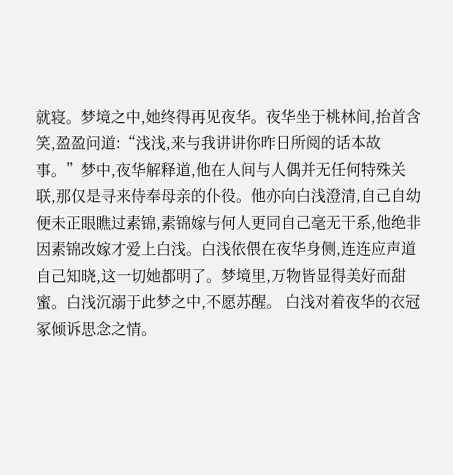就寝。梦境之中,她终得再见夜华。夜华坐于桃林间,抬首含笑,盈盈问道:“浅浅,来与我讲讲你昨日所阅的话本故事。”梦中,夜华解释道,他在人间与人偶并无任何特殊关联,那仅是寻来侍奉母亲的仆役。他亦向白浅澄清,自己自幼便未正眼瞧过素锦,素锦嫁与何人更同自己毫无干系,他绝非因素锦改嫁才爱上白浅。白浅依偎在夜华身侧,连连应声道自己知晓,这一切她都明了。梦境里,万物皆显得美好而甜蜜。白浅沉溺于此梦之中,不愿苏醒。 白浅对着夜华的衣冠冢倾诉思念之情。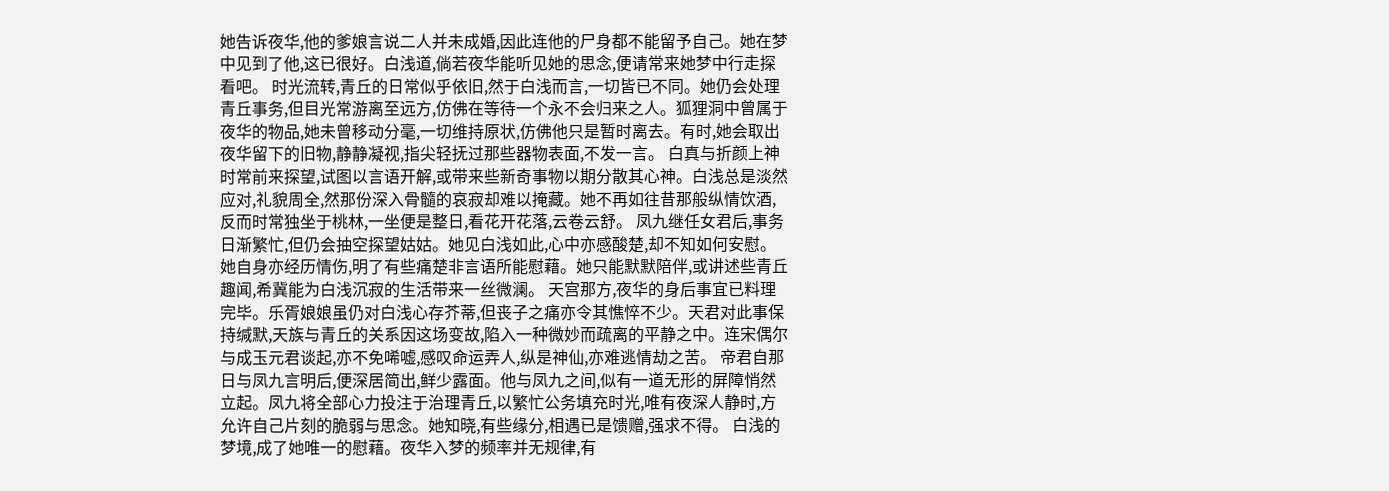她告诉夜华,他的爹娘言说二人并未成婚,因此连他的尸身都不能留予自己。她在梦中见到了他,这已很好。白浅道,倘若夜华能听见她的思念,便请常来她梦中行走探看吧。 时光流转,青丘的日常似乎依旧,然于白浅而言,一切皆已不同。她仍会处理青丘事务,但目光常游离至远方,仿佛在等待一个永不会归来之人。狐狸洞中曾属于夜华的物品,她未曾移动分毫,一切维持原状,仿佛他只是暂时离去。有时,她会取出夜华留下的旧物,静静凝视,指尖轻抚过那些器物表面,不发一言。 白真与折颜上神时常前来探望,试图以言语开解,或带来些新奇事物以期分散其心神。白浅总是淡然应对,礼貌周全,然那份深入骨髓的哀寂却难以掩藏。她不再如往昔那般纵情饮酒,反而时常独坐于桃林,一坐便是整日,看花开花落,云卷云舒。 凤九继任女君后,事务日渐繁忙,但仍会抽空探望姑姑。她见白浅如此,心中亦感酸楚,却不知如何安慰。她自身亦经历情伤,明了有些痛楚非言语所能慰藉。她只能默默陪伴,或讲述些青丘趣闻,希冀能为白浅沉寂的生活带来一丝微澜。 天宫那方,夜华的身后事宜已料理完毕。乐胥娘娘虽仍对白浅心存芥蒂,但丧子之痛亦令其憔悴不少。天君对此事保持缄默,天族与青丘的关系因这场变故,陷入一种微妙而疏离的平静之中。连宋偶尔与成玉元君谈起,亦不免唏嘘,感叹命运弄人,纵是神仙,亦难逃情劫之苦。 帝君自那日与凤九言明后,便深居简出,鲜少露面。他与凤九之间,似有一道无形的屏障悄然立起。凤九将全部心力投注于治理青丘,以繁忙公务填充时光,唯有夜深人静时,方允许自己片刻的脆弱与思念。她知晓,有些缘分,相遇已是馈赠,强求不得。 白浅的梦境,成了她唯一的慰藉。夜华入梦的频率并无规律,有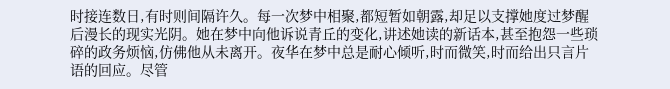时接连数日,有时则间隔许久。每一次梦中相聚,都短暂如朝露,却足以支撑她度过梦醒后漫长的现实光阴。她在梦中向他诉说青丘的变化,讲述她读的新话本,甚至抱怨一些琐碎的政务烦恼,仿佛他从未离开。夜华在梦中总是耐心倾听,时而微笑,时而给出只言片语的回应。尽管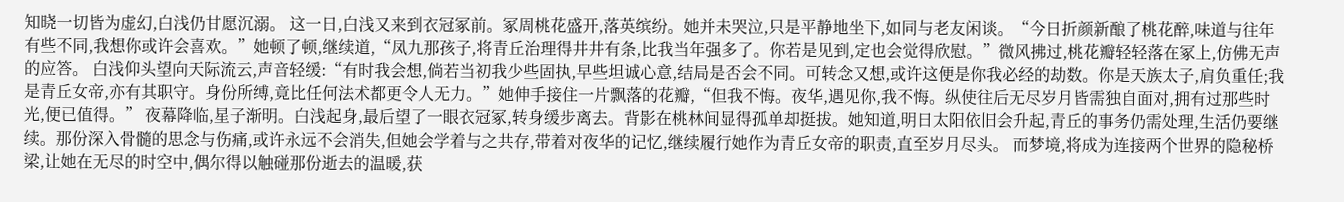知晓一切皆为虚幻,白浅仍甘愿沉溺。 这一日,白浅又来到衣冠冢前。冢周桃花盛开,落英缤纷。她并未哭泣,只是平静地坐下,如同与老友闲谈。“今日折颜新酿了桃花醉,味道与往年有些不同,我想你或许会喜欢。”她顿了顿,继续道,“凤九那孩子,将青丘治理得井井有条,比我当年强多了。你若是见到,定也会觉得欣慰。”微风拂过,桃花瓣轻轻落在冢上,仿佛无声的应答。 白浅仰头望向天际流云,声音轻缓:“有时我会想,倘若当初我少些固执,早些坦诚心意,结局是否会不同。可转念又想,或许这便是你我必经的劫数。你是天族太子,肩负重任;我是青丘女帝,亦有其职守。身份所缚,竟比任何法术都更令人无力。”她伸手接住一片飘落的花瓣,“但我不悔。夜华,遇见你,我不悔。纵使往后无尽岁月皆需独自面对,拥有过那些时光,便已值得。” 夜幕降临,星子渐明。白浅起身,最后望了一眼衣冠冢,转身缓步离去。背影在桃林间显得孤单却挺拔。她知道,明日太阳依旧会升起,青丘的事务仍需处理,生活仍要继续。那份深入骨髓的思念与伤痛,或许永远不会消失,但她会学着与之共存,带着对夜华的记忆,继续履行她作为青丘女帝的职责,直至岁月尽头。 而梦境,将成为连接两个世界的隐秘桥梁,让她在无尽的时空中,偶尔得以触碰那份逝去的温暖,获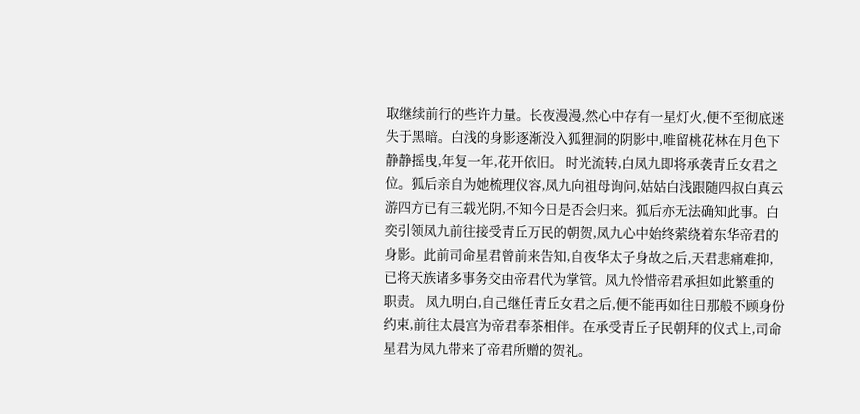取继续前行的些许力量。长夜漫漫,然心中存有一星灯火,便不至彻底迷失于黑暗。白浅的身影逐渐没入狐狸洞的阴影中,唯留桃花林在月色下静静摇曳,年复一年,花开依旧。 时光流转,白凤九即将承袭青丘女君之位。狐后亲自为她梳理仪容,凤九向祖母询问,姑姑白浅跟随四叔白真云游四方已有三载光阴,不知今日是否会归来。狐后亦无法确知此事。白奕引领凤九前往接受青丘万民的朝贺,凤九心中始终萦绕着东华帝君的身影。此前司命星君曾前来告知,自夜华太子身故之后,天君悲痛难抑,已将天族诸多事务交由帝君代为掌管。凤九怜惜帝君承担如此繁重的职责。 凤九明白,自己继任青丘女君之后,便不能再如往日那般不顾身份约束,前往太晨宫为帝君奉茶相伴。在承受青丘子民朝拜的仪式上,司命星君为凤九带来了帝君所赠的贺礼。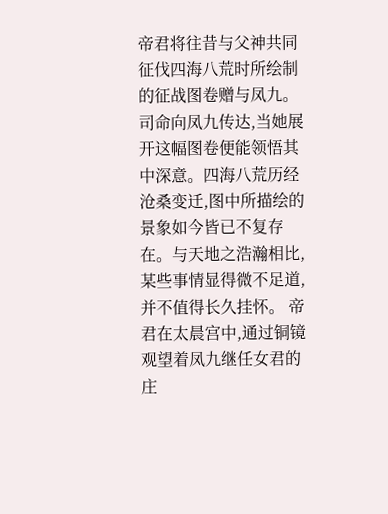帝君将往昔与父神共同征伐四海八荒时所绘制的征战图卷赠与凤九。司命向凤九传达,当她展开这幅图卷便能领悟其中深意。四海八荒历经沧桑变迁,图中所描绘的景象如今皆已不复存在。与天地之浩瀚相比,某些事情显得微不足道,并不值得长久挂怀。 帝君在太晨宫中,通过铜镜观望着凤九继任女君的庄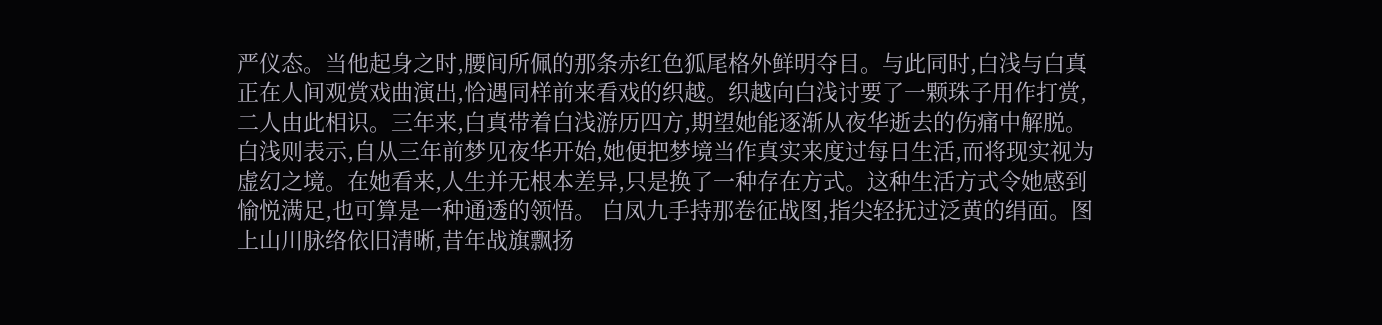严仪态。当他起身之时,腰间所佩的那条赤红色狐尾格外鲜明夺目。与此同时,白浅与白真正在人间观赏戏曲演出,恰遇同样前来看戏的织越。织越向白浅讨要了一颗珠子用作打赏,二人由此相识。三年来,白真带着白浅游历四方,期望她能逐渐从夜华逝去的伤痛中解脱。白浅则表示,自从三年前梦见夜华开始,她便把梦境当作真实来度过每日生活,而将现实视为虚幻之境。在她看来,人生并无根本差异,只是换了一种存在方式。这种生活方式令她感到愉悦满足,也可算是一种通透的领悟。 白凤九手持那卷征战图,指尖轻抚过泛黄的绢面。图上山川脉络依旧清晰,昔年战旗飘扬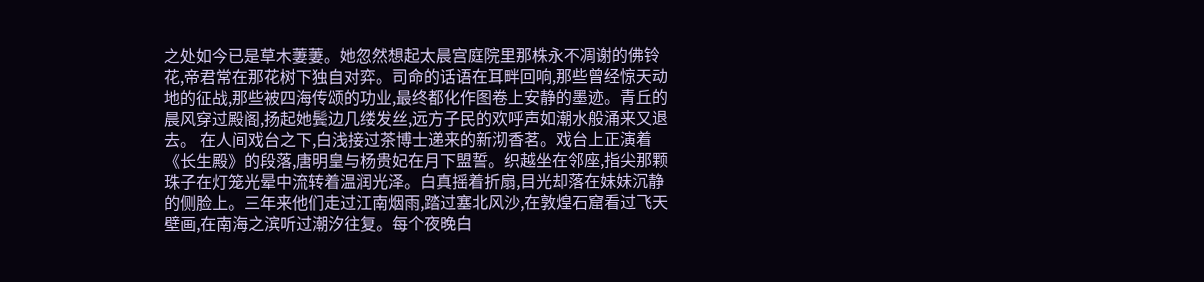之处如今已是草木萋萋。她忽然想起太晨宫庭院里那株永不凋谢的佛铃花,帝君常在那花树下独自对弈。司命的话语在耳畔回响,那些曾经惊天动地的征战,那些被四海传颂的功业,最终都化作图卷上安静的墨迹。青丘的晨风穿过殿阁,扬起她鬓边几缕发丝,远方子民的欢呼声如潮水般涌来又退去。 在人间戏台之下,白浅接过茶博士递来的新沏香茗。戏台上正演着《长生殿》的段落,唐明皇与杨贵妃在月下盟誓。织越坐在邻座,指尖那颗珠子在灯笼光晕中流转着温润光泽。白真摇着折扇,目光却落在妹妹沉静的侧脸上。三年来他们走过江南烟雨,踏过塞北风沙,在敦煌石窟看过飞天壁画,在南海之滨听过潮汐往复。每个夜晚白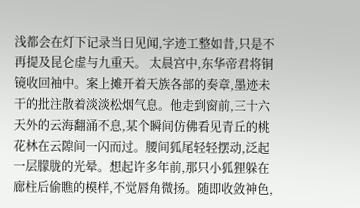浅都会在灯下记录当日见闻,字迹工整如昔,只是不再提及昆仑虚与九重天。 太晨宫中,东华帝君将铜镜收回袖中。案上摊开着天族各部的奏章,墨迹未干的批注散着淡淡松烟气息。他走到窗前,三十六天外的云海翻涌不息,某个瞬间仿佛看见青丘的桃花林在云隙间一闪而过。腰间狐尾轻轻摆动,泛起一层朦胧的光晕。想起许多年前,那只小狐狸躲在廊柱后偷瞧的模样,不觉唇角微扬。随即收敛神色,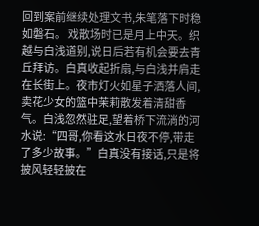回到案前继续处理文书,朱笔落下时稳如磐石。 戏散场时已是月上中天。织越与白浅道别,说日后若有机会要去青丘拜访。白真收起折扇,与白浅并肩走在长街上。夜市灯火如星子洒落人间,卖花少女的篮中茉莉散发着清甜香气。白浅忽然驻足,望着桥下流淌的河水说:“四哥,你看这水日夜不停,带走了多少故事。”白真没有接话,只是将披风轻轻披在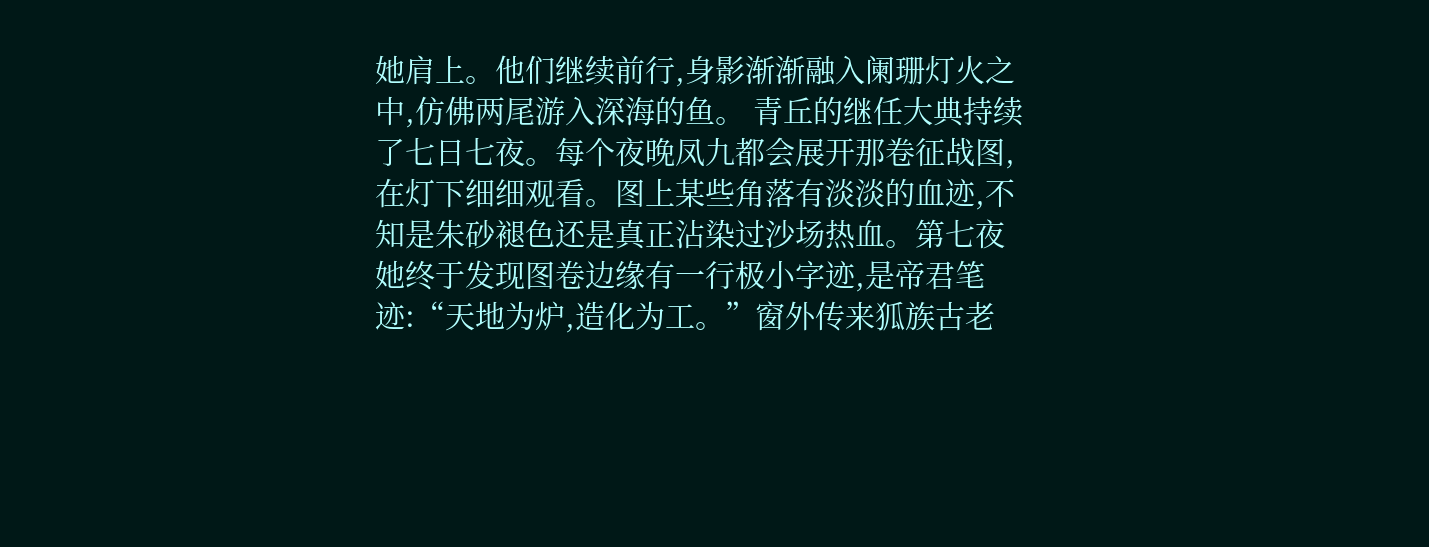她肩上。他们继续前行,身影渐渐融入阑珊灯火之中,仿佛两尾游入深海的鱼。 青丘的继任大典持续了七日七夜。每个夜晚凤九都会展开那卷征战图,在灯下细细观看。图上某些角落有淡淡的血迹,不知是朱砂褪色还是真正沾染过沙场热血。第七夜她终于发现图卷边缘有一行极小字迹,是帝君笔迹:“天地为炉,造化为工。”窗外传来狐族古老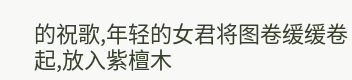的祝歌,年轻的女君将图卷缓缓卷起,放入紫檀木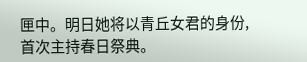匣中。明日她将以青丘女君的身份,首次主持春日祭典。